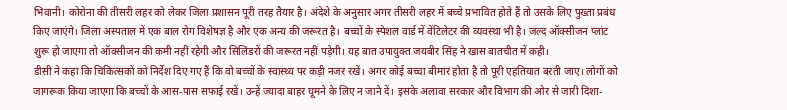भिवानी। कोरोना की तीसरी लहर को लेकर जिला प्रशासन पूरी तरह तैयार है। अंदेशे के अनुसार अगर तीसरी लहर में बच्चे प्रभावित होते हैं तो उसके लिए पुख्ता प्रबंध किए जाएंगे। जिला अस्पताल में एक बाल रोग विशेषज्ञ है और एक अन्य की जरूरत है। बच्चों के स्पेशल वार्ड में वेंटिलेटर की व्यवस्था भी है। जल्द ऑक्सीजन प्लांट शुरू हो जाएगा तो ऑक्सीजन की कमी नहीं रहेगी और सिलिंडरों की जरूरत नहीं पड़ेगी। यह बात उपायुक्त जयबीर सिंह ने खास बातचीत में कही।
डीसी ने कहा कि चिकित्सकों को निर्देश दिए गए हैं कि वो बच्चों के स्वास्थ्य पर कड़ी नजर रखें। अगर कोई बच्चा बीमार होता है तो पूरी एहतियात बरती जाए। लोगों को जागरूक किया जाएगा कि बच्चों के आस-पास सफाई रखें। उन्हें ज्यादा बाहर घूमने के लिए न जाने दें। इसके अलावा सरकार और विभाग की ओर से जारी दिशा-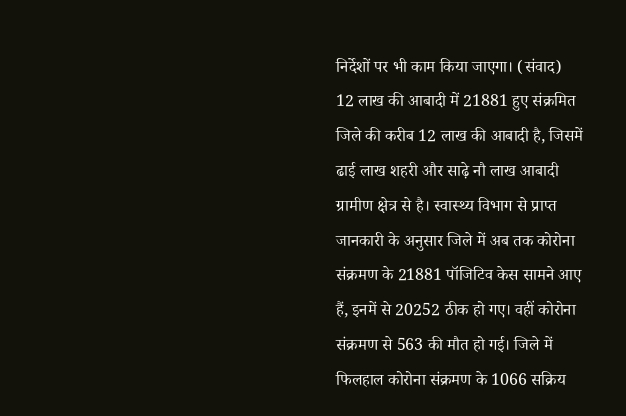निर्देशों पर भी काम किया जाएगा। (संवाद)
12 लाख की आबादी में 21881 हुए संक्रमित
जिले की करीब 12 लाख की आबादी है, जिसमें ढाई लाख शहरी और साढ़े नौ लाख आबादी ग्रामीण क्षेत्र से है। स्वास्थ्य विभाग से प्राप्त जानकारी के अनुसार जिले में अब तक कोरोना संक्रमण के 21881 पॉजिटिव केस सामने आए हैं, इनमें से 20252 ठीक हो गए। वहीं कोरोना संक्रमण से 563 की मौत हो गई। जिले में फिलहाल कोरोना संक्रमण के 1066 सक्रिय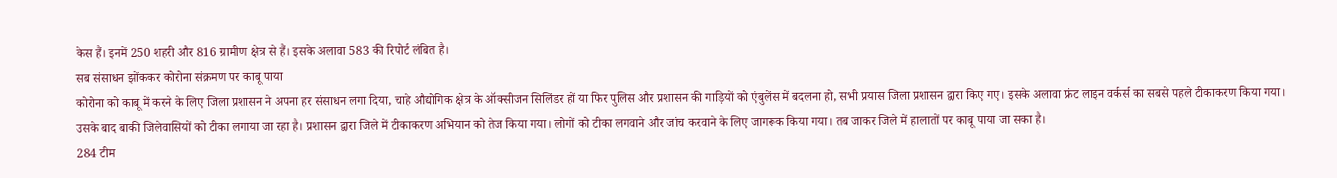केस हैं। इनमें 250 शहरी और 816 ग्रामीण क्षेत्र से हैं। इसके अलावा 583 की रिपोर्ट लंबित है।
सब संसाधन झोंककर कोरोना संक्रमण पर काबू पाया
कोरोना को काबू में करने के लिए जिला प्रशासन ने अपना हर संसाधन लगा दिया, चाहे औद्योगिक क्षेत्र के ऑक्सीजन सिलिंडर हों या फिर पुलिस और प्रशासन की गाड़ियों को एंबुलेंस में बदलना हो, सभी प्रयास जिला प्रशासन द्वारा किए गए। इसके अलावा फ्रंट लाइन वर्कर्स का सबसे पहले टीकाकरण किया गया। उसके बाद बाकी जिलेवासियों को टीका लगाया जा रहा है। प्रशासन द्वारा जिले में टीकाकरण अभियान को तेज किया गया। लोगों को टीका लगवाने और जांच करवाने के लिए जागरूक किया गया। तब जाकर जिले में हालातों पर काबू पाया जा सका है।
284 टीम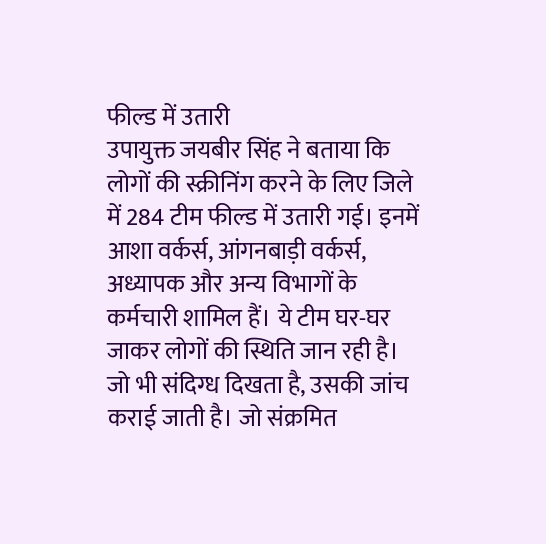फील्ड में उतारी
उपायुक्त जयबीर सिंह ने बताया कि लोगों की स्क्रीनिंग करने के लिए जिले में 284 टीम फील्ड में उतारी गई। इनमें आशा वर्कर्स, आंगनबाड़ी वर्कर्स, अध्यापक और अन्य विभागों के कर्मचारी शामिल हैं। ये टीम घर-घर जाकर लोगों की स्थिति जान रही है। जो भी संदिग्ध दिखता है, उसकी जांच कराई जाती है। जो संक्रमित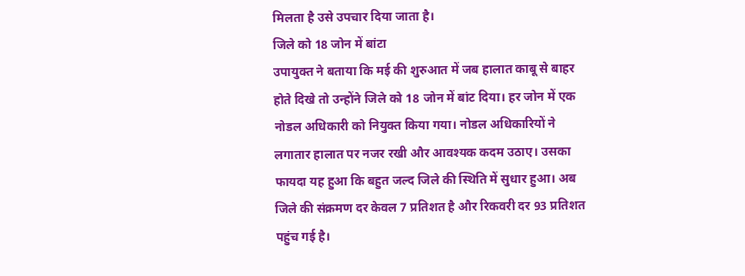मिलता है उसे उपचार दिया जाता है।
जिले को 18 जोन में बांटा
उपायुक्त ने बताया कि मई की शुरुआत में जब हालात काबू से बाहर होते दिखे तो उन्होंने जिले को 18 जोन में बांट दिया। हर जोन में एक नोडल अधिकारी को नियुक्त किया गया। नोडल अधिकारियों ने लगातार हालात पर नजर रखी और आवश्यक कदम उठाए। उसका फायदा यह हुआ कि बहुत जल्द जिले की स्थिति में सुधार हुआ। अब जिले की संक्रमण दर केवल 7 प्रतिशत है और रिकवरी दर 93 प्रतिशत पहुंच गई है।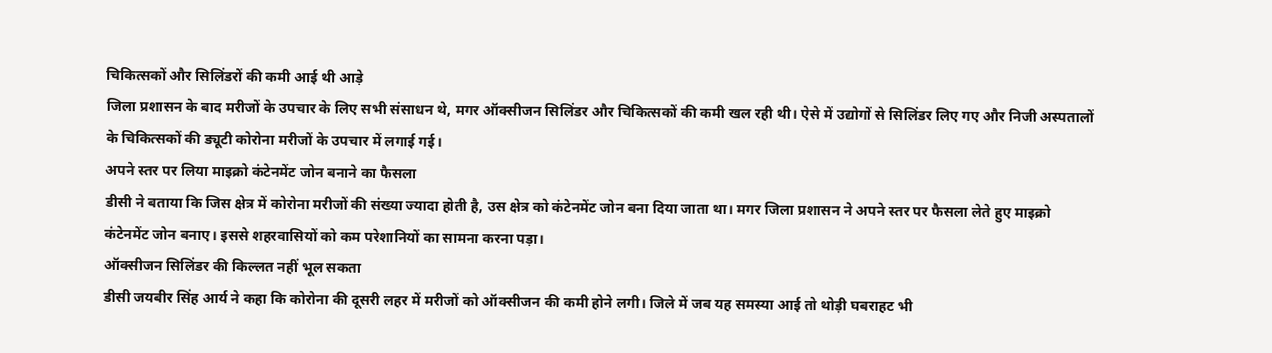चिकित्सकों और सिलिंडरों की कमी आई थी आड़े
जिला प्रशासन के बाद मरीजों के उपचार के लिए सभी संसाधन थे, मगर ऑक्सीजन सिलिंडर और चिकित्सकों की कमी खल रही थी। ऐसे में उद्योगों से सिलिंडर लिए गए और निजी अस्पतालों के चिकित्सकों की ड्यूटी कोरोना मरीजों के उपचार में लगाई गई।
अपने स्तर पर लिया माइक्रो कंटेनमेंट जोन बनाने का फैसला
डीसी ने बताया कि जिस क्षेत्र में कोरोना मरीजों की संख्या ज्यादा होती है, उस क्षेत्र को कंटेनमेंट जोन बना दिया जाता था। मगर जिला प्रशासन ने अपने स्तर पर फैसला लेते हुए माइक्रो कंटेनमेंट जोन बनाए। इससे शहरवासियों को कम परेशानियों का सामना करना पड़ा।
ऑक्सीजन सिलिंडर की किल्लत नहीं भूल सकता
डीसी जयबीर सिंह आर्य ने कहा कि कोरोना की दूसरी लहर में मरीजों को ऑक्सीजन की कमी होने लगी। जिले में जब यह समस्या आई तो थोड़ी घबराहट भी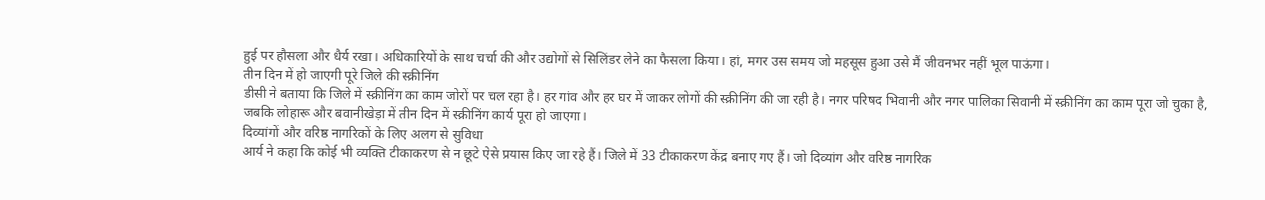हुई पर हौसला और धैर्य रखा। अधिकारियों के साथ चर्चा की और उद्योगों से सिलिंडर लेने का फैसला किया। हां, मगर उस समय जो महसूस हुआ उसे मैं जीवनभर नहीं भूल पाऊंगा।
तीन दिन में हो जाएगी पूरे जिले की स्क्रीनिंग
डीसी ने बताया कि जिले में स्क्रीनिंग का काम जोरों पर चल रहा है। हर गांव और हर घर में जाकर लोगों की स्क्रीनिंग की जा रही है। नगर परिषद भिवानी और नगर पालिका सिवानी में स्क्रीनिंग का काम पूरा जो चुका है, जबकि लोहारू और बवानीखेड़ा में तीन दिन में स्क्रीनिंग कार्य पूरा हो जाएगा।
दिव्यांगों और वरिष्ठ नागरिकों के लिए अलग से सुविधा
आर्य ने कहा कि कोई भी व्यक्ति टीकाकरण से न छूटे ऐसे प्रयास किए जा रहे हैं। जिले में 33 टीकाकरण केंद्र बनाए गए हैं। जो दिव्यांग और वरिष्ठ नागरिक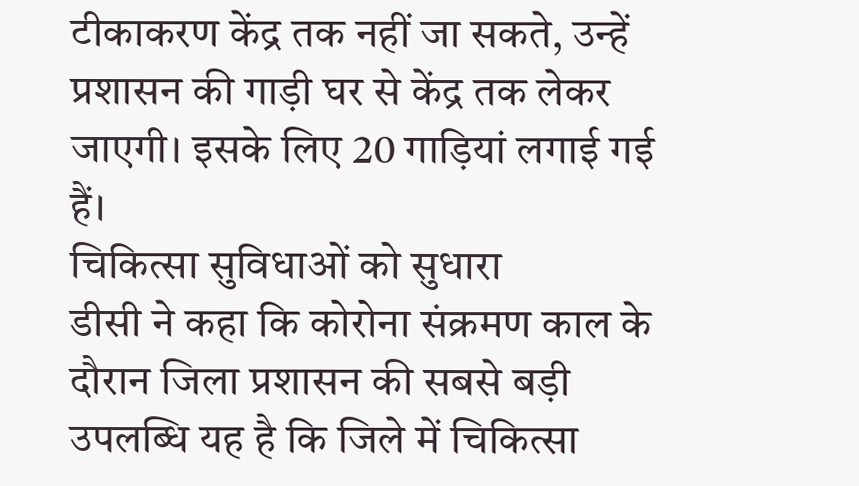टीकाकरण केंद्र तक नहीं जा सकते, उन्हें प्रशासन की गाड़ी घर से केंद्र तक लेकर जाएगी। इसके लिए 20 गाड़ियां लगाई गई हैं।
चिकित्सा सुविधाओं को सुधारा
डीसी ने कहा कि कोरोना संक्रमण काल के दौरान जिला प्रशासन की सबसे बड़ी उपलब्धि यह है कि जिले में चिकित्सा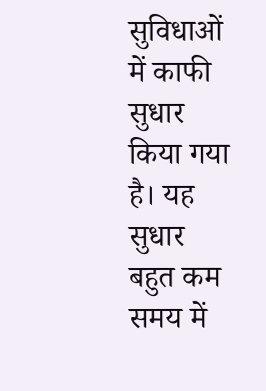सुविधाओं में काफी सुधार किया गया है। यह सुधार बहुत कम समय में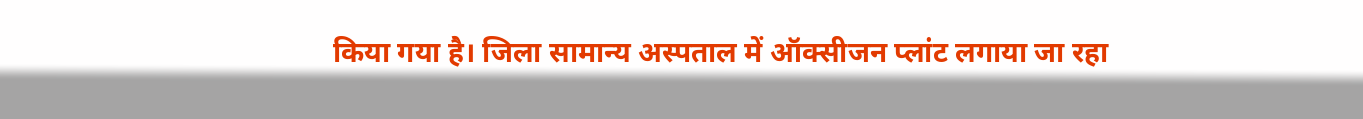किया गया है। जिला सामान्य अस्पताल में ऑक्सीजन प्लांट लगाया जा रहा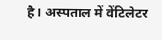है। अस्पताल में वेंटिलेटर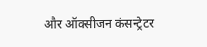और ऑक्सीजन कंसन्ट्रेटर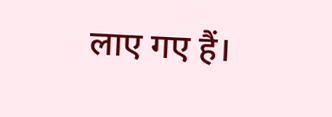लाए गए हैं।